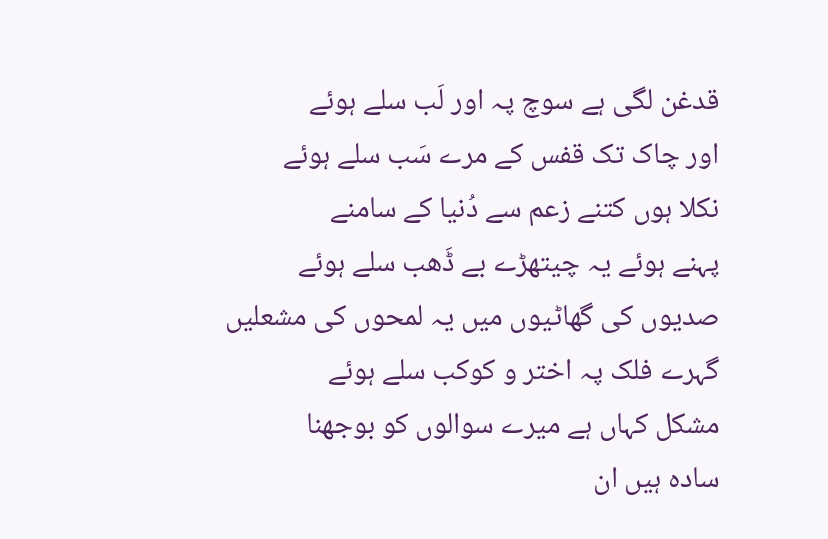قدغن لگی ہے سوچ پہ اور لَب سلے ہوئے
اور چاک تک قفس کے مرے سَب سلے ہوئے
نکلا ہوں کتنے زعم سے دُنیا کے سامنے
پہنے ہوئے یہ چیتھڑے بے ڈَھب سلے ہوئے
صدیوں کی گھاٹیوں میں یہ لمحوں کی مشعلیں
گہرے فلک پہ اختر و کوکب سلے ہوئے
مشکل کہاں ہے میرے سوالوں کو بوجھنا
سادہ ہیں ان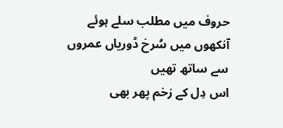حروف میں مطلب سلے ہوئے
آنکھوں میں سُرخ ڈوریاں عمروں سے ساتھ تھیں
اس دِل کے زخم پھر بھی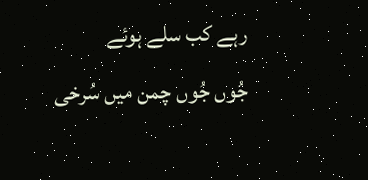رہے کب سلے ہوئے
جُوں جُوں چمن میں سُرخی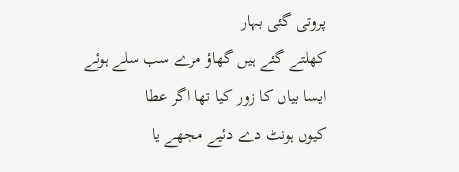پروتی گئی بہار
کھلتے گئے ہیں گھاؤ مرے سب سلے ہوئے
ایسا بیاں کا زور کیا تھا اگر عطا
کیوں ہونٹ دے دئیے مجھے یا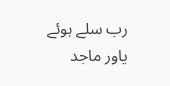رب سلے ہوئے
یاور ماجد